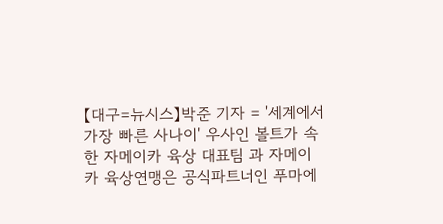【대구=뉴시스】박준 기자 = '세계에서 가장 빠른 사나이' 우사인 볼트가 속한 자메이카 육상 대표팀 과 자메이카 육상연맹은 공식파트너인 푸마에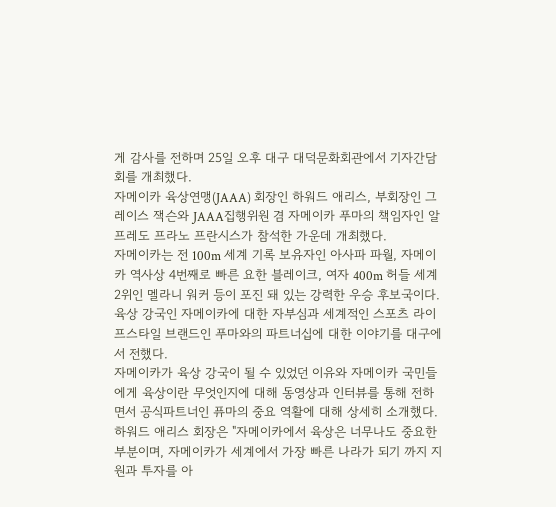게 감사를 전하며 25일 오후 대구 대덕문화회관에서 기자간담회를 개최했다.
자메이카 육상연맹(JAAA) 회장인 하워드 애리스, 부회장인 그레이스 잭슨와 JAAA집행위원 겸 자메이카 푸마의 책임자인 알프레도 프라노 프란시스가 참석한 가운데 개최했다.
자메이카는 전 100m 세계 기록 보유자인 아사파 파월, 자메이카 역사상 4번째로 빠른 요한 블레이크, 여자 400m 허들 세계 2위인 멜라니 워커 등이 포진 돼 있는 강력한 우승 후보국이다.
육상 강국인 자메이카에 대한 자부심과 세계적인 스포츠 라이프스타일 브랜드인 푸마와의 파트너십에 대한 이야기를 대구에서 전했다.
자메이카가 육상 강국이 될 수 있었던 이유와 자메이카 국민들에게 육상이란 무엇인지에 대해 동영상과 인터뷰를 통해 전하면서 공식파트너인 퓨마의 중요 역활에 대해 상세히 소개했다.
하워드 애리스 회장은 "자메이카에서 육상은 너무나도 중요한 부분이며, 자메이카가 세계에서 가장 빠른 나라가 되기 까지 지원과 투자를 아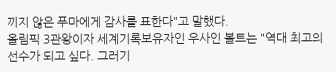끼지 않은 푸마에게 감사를 표한다"고 말했다.
올림픽 3관왕이자 세계기록보유자인 우사인 볼트는 "역대 최고의 선수가 되고 싶다. 그러기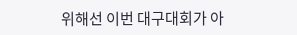위해선 이번 대구대회가 아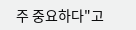주 중요하다"고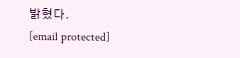밝혔다.
[email protected]